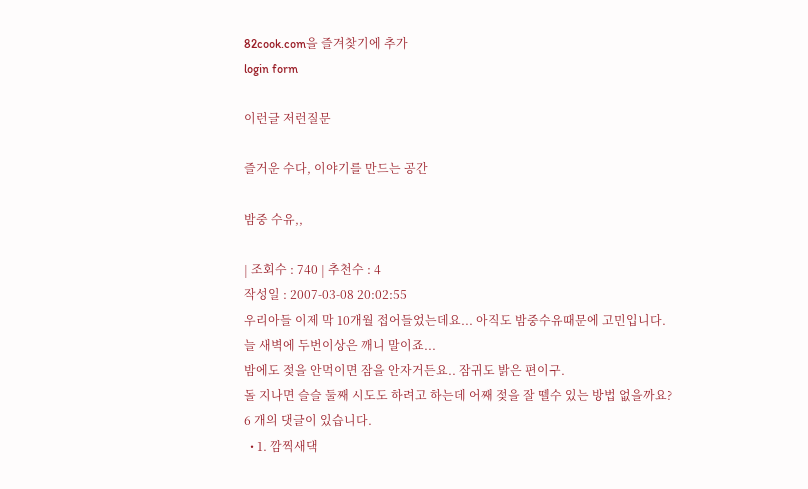82cook.com을 즐겨찾기에 추가
login form

이런글 저런질문

즐거운 수다, 이야기를 만드는 공간

밤중 수유,,

| 조회수 : 740 | 추천수 : 4
작성일 : 2007-03-08 20:02:55
우리아들 이제 막 10개월 접어들었는데요... 아직도 밤중수유때문에 고민입니다.
늘 새벽에 두번이상은 깨니 말이죠...
밤에도 젖을 안먹이면 잠을 안자거든요.. 잠귀도 밝은 편이구.
돌 지나면 슬슬 둘째 시도도 하려고 하는데 어째 젖을 잘 뗄수 있는 방법 없을까요?
6 개의 댓글이 있습니다.
  • 1. 깜찍새댁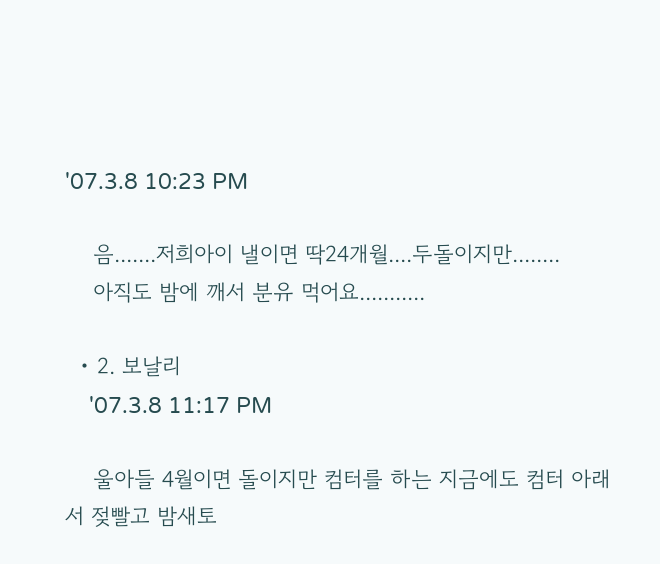'07.3.8 10:23 PM

    음.......저희아이 낼이면 딱24개월....두돌이지만........
    아직도 밤에 깨서 분유 먹어요...........

  • 2. 보날리
    '07.3.8 11:17 PM

    울아들 4월이면 돌이지만 컴터를 하는 지금에도 컴터 아래서 젖빨고 밤새토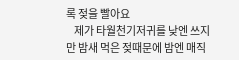록 젖을 빨아요
    제가 타월천기저귀를 낮엔 쓰지만 밤새 먹은 젖때문에 밤엔 매직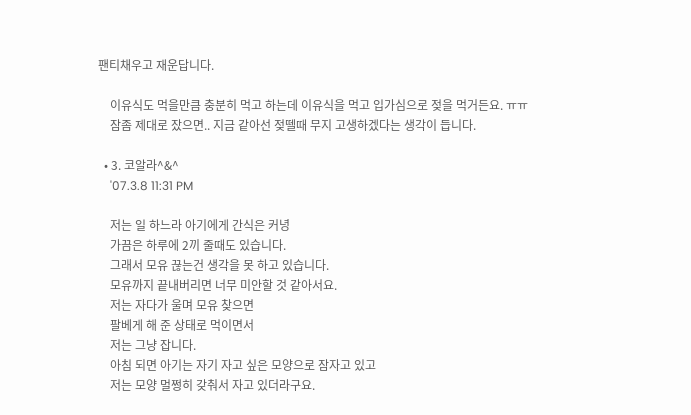팬티채우고 재운답니다.

    이유식도 먹을만큼 충분히 먹고 하는데 이유식을 먹고 입가심으로 젖을 먹거든요. ㅠㅠ
    잠좀 제대로 잤으면.. 지금 같아선 젖뗄때 무지 고생하겠다는 생각이 듭니다.

  • 3. 코알라^&^
    '07.3.8 11:31 PM

    저는 일 하느라 아기에게 간식은 커녕
    가끔은 하루에 2끼 줄때도 있습니다.
    그래서 모유 끊는건 생각을 못 하고 있습니다.
    모유까지 끝내버리면 너무 미안할 것 같아서요.
    저는 자다가 울며 모유 찾으면
    팔베게 해 준 상태로 먹이면서
    저는 그냥 잡니다.
    아침 되면 아기는 자기 자고 싶은 모양으로 잠자고 있고
    저는 모양 멀쩡히 갖춰서 자고 있더라구요.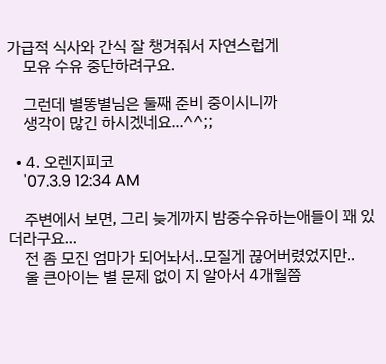가급적 식사와 간식 잘 챙겨줘서 자연스럽게
    모유 수유 중단하려구요.

    그런데 별똥별님은 둘째 준비 중이시니까
    생각이 많긴 하시겠네요...^^;;

  • 4. 오렌지피코
    '07.3.9 12:34 AM

    주변에서 보면, 그리 늦게까지 밤중수유하는애들이 꽤 있더라구요...
    전 좀 모진 엄마가 되어놔서..모질게 끊어버렸었지만..
    울 큰아이는 별 문제 없이 지 알아서 4개월쯤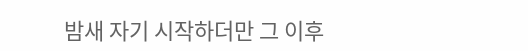밤새 자기 시작하더만 그 이후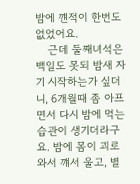밤에 꺤적이 한번도 없었어요.
    근데 둘째녀석은 백일도 못되 밤새 자기 시작하는가 싶더니, 6개월때 좀 아프면서 다시 밤에 먹는 습관이 생기더라구요. 밤에 몸이 괴로와서 꺠서 울고, 별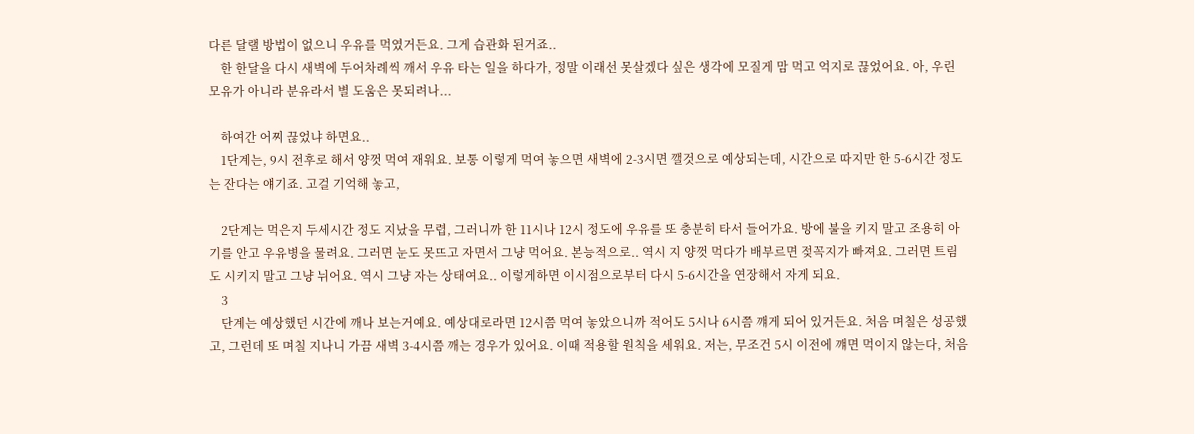다른 달랠 방법이 없으니 우유를 먹였거든요. 그게 습관화 된거죠..
    한 한달을 다시 새벽에 두어차례씩 깨서 우유 타는 일을 하다가, 정말 이래선 못살겠다 싶은 생각에 모질게 맘 먹고 억지로 끊었어요. 아, 우린 모유가 아니라 분유라서 별 도움은 못되려나...

    하여간 어찌 끊었냐 하면요..
    1단계는, 9시 전후로 해서 양껏 먹여 재워요. 보통 이렇게 먹여 놓으면 새벽에 2-3시면 깰것으로 예상되는데, 시간으로 따지만 한 5-6시간 정도는 잔다는 얘기죠. 고걸 기억해 놓고,

    2단계는 먹은지 두세시간 정도 지났을 무렵, 그러니까 한 11시나 12시 정도에 우유를 또 충분히 타서 들어가요. 방에 불을 키지 말고 조용히 아기를 안고 우유병을 물려요. 그러면 눈도 못뜨고 자면서 그냥 먹어요. 본능적으로.. 역시 지 양껏 먹다가 배부르면 젖꼭지가 빠져요. 그러면 트림도 시키지 말고 그냥 뉘어요. 역시 그냥 자는 상태여요.. 이렇게하면 이시점으로부터 다시 5-6시간을 연장해서 자게 되요.
    3
    단계는 예상했던 시간에 깨나 보는거예요. 예상대로라면 12시쯤 먹여 놓았으니까 적어도 5시나 6시쯤 꺠게 되어 있거든요. 처음 며칠은 성공했고, 그런데 또 며칠 지나니 가끔 새벽 3-4시쯤 깨는 경우가 있어요. 이때 적용할 원칙을 세워요. 저는, 무조건 5시 이전에 꺠면 먹이지 않는다, 처음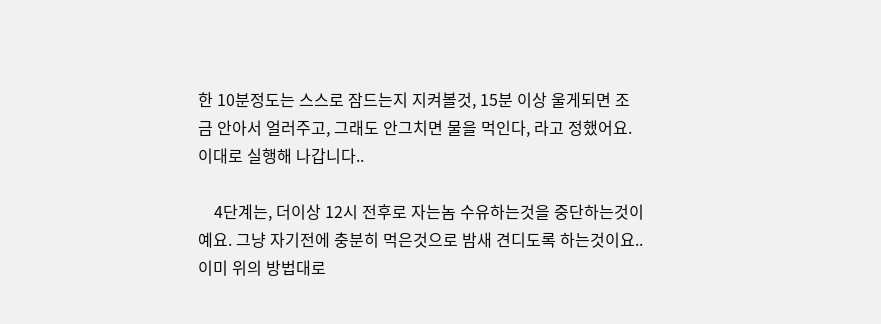한 10분정도는 스스로 잠드는지 지켜볼것, 15분 이상 울게되면 조금 안아서 얼러주고, 그래도 안그치면 물을 먹인다, 라고 정했어요. 이대로 실행해 나갑니다..

    4단계는, 더이상 12시 전후로 자는놈 수유하는것을 중단하는것이예요. 그냥 자기전에 충분히 먹은것으로 밤새 견디도록 하는것이요..이미 위의 방법대로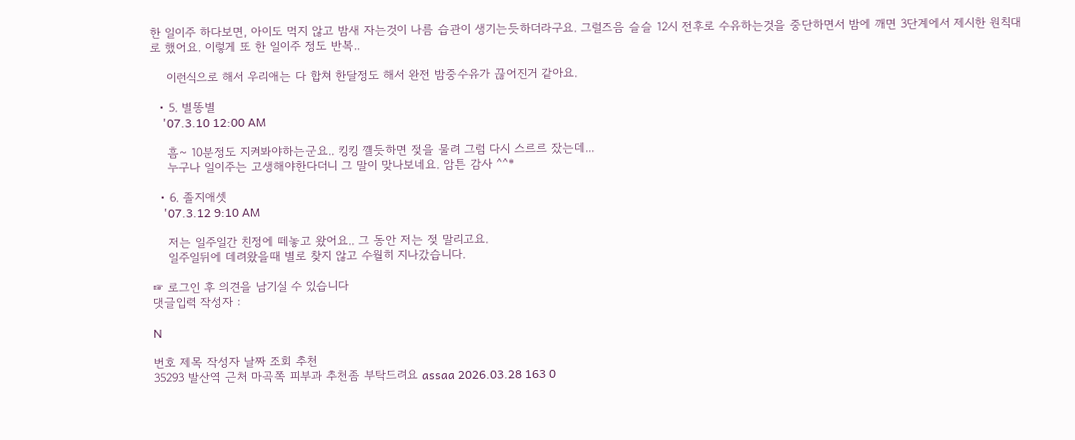한 일이주 하다보면, 아이도 먹지 않고 밤새 자는것이 나름 습관이 생기는듯하더라구요. 그럴즈음 슬슬 12시 전후로 수유하는것을 중단하면서 밤에 깨면 3단계에서 제시한 원칙대로 했어요. 이렇게 또 한 일이주 정도 반복..

    이런식으로 해서 우리애는 다 합쳐 한달정도 해서 완전 밤중수유가 끊어진거 같아요.

  • 5. 별똥별
    '07.3.10 12:00 AM

    흠~ 10분정도 지켜봐야하는군요.. 킹킹 꺨듯하면 젖을 물려 그럼 다시 스르르 잤는데...
    누구나 일이주는 고생해야한다더니 그 말이 맞나보네요. 암튼 감사 ^^*

  • 6. 졸지애셋
    '07.3.12 9:10 AM

    저는 일주일간 친정에 떼놓고 왔어요.. 그 동안 저는 젖 말리고요.
    일주일뒤에 데려왔을때 별로 찾지 않고 수월히 지나갔습니다.

☞ 로그인 후 의견을 남기실 수 있습니다
댓글입력 작성자 :

N

번호 제목 작성자 날짜 조회 추천
35293 발산역 근처 마곡쪽 피부과 추천좀 부탁드려요 assaa 2026.03.28 163 0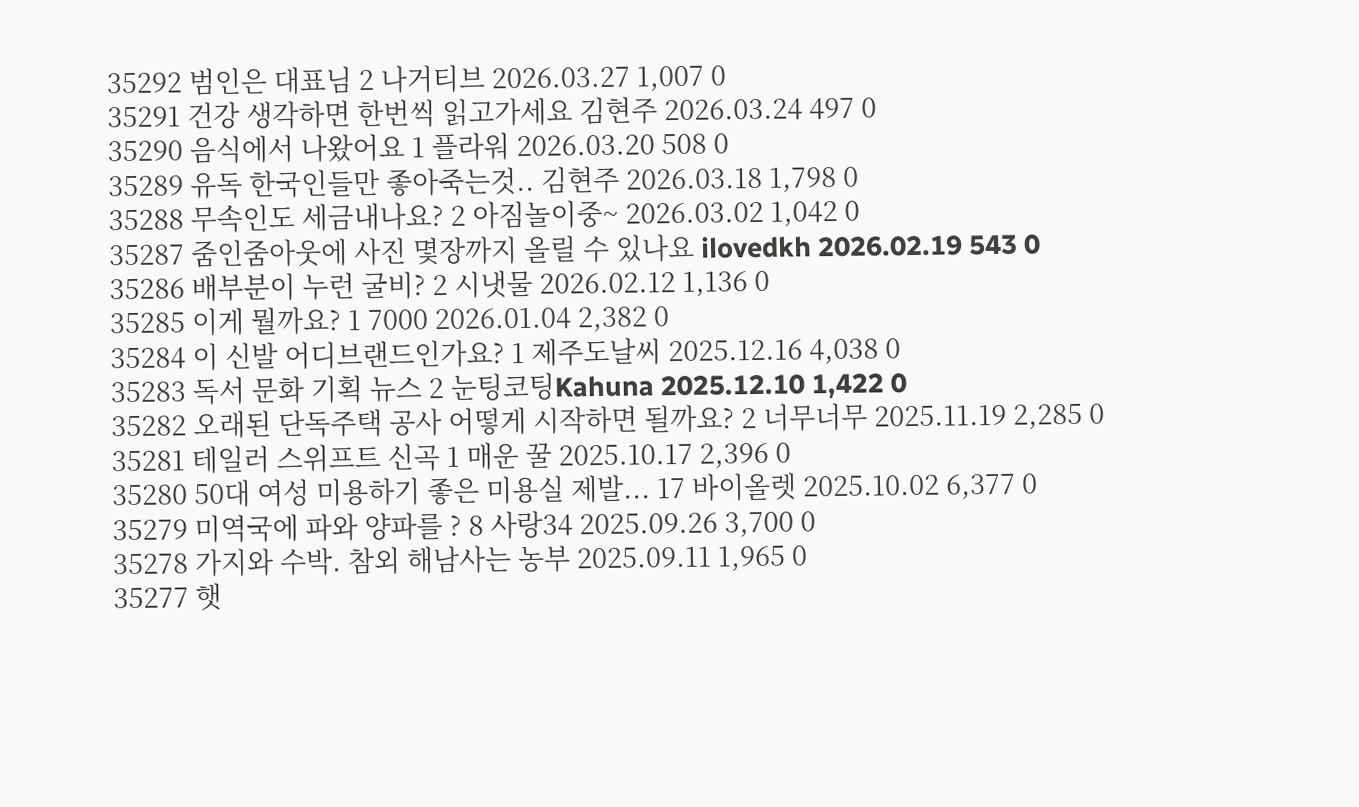35292 범인은 대표님 2 나거티브 2026.03.27 1,007 0
35291 건강 생각하면 한번씩 읽고가세요 김현주 2026.03.24 497 0
35290 음식에서 나왔어요 1 플라워 2026.03.20 508 0
35289 유독 한국인들만 좋아죽는것.. 김현주 2026.03.18 1,798 0
35288 무속인도 세금내나요? 2 아짐놀이중~ 2026.03.02 1,042 0
35287 줌인줌아웃에 사진 몇장까지 올릴 수 있나요 ilovedkh 2026.02.19 543 0
35286 배부분이 누런 굴비? 2 시냇물 2026.02.12 1,136 0
35285 이게 뭘까요? 1 7000 2026.01.04 2,382 0
35284 이 신발 어디브랜드인가요? 1 제주도날씨 2025.12.16 4,038 0
35283 독서 문화 기획 뉴스 2 눈팅코팅Kahuna 2025.12.10 1,422 0
35282 오래된 단독주택 공사 어떻게 시작하면 될까요? 2 너무너무 2025.11.19 2,285 0
35281 테일러 스위프트 신곡 1 매운 꿀 2025.10.17 2,396 0
35280 50대 여성 미용하기 좋은 미용실 제발... 17 바이올렛 2025.10.02 6,377 0
35279 미역국에 파와 양파를 ? 8 사랑34 2025.09.26 3,700 0
35278 가지와 수박. 참외 해남사는 농부 2025.09.11 1,965 0
35277 햇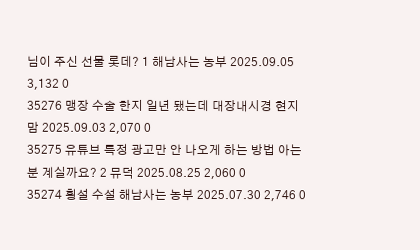님이 주신 선물 롯데? 1 해남사는 농부 2025.09.05 3,132 0
35276 맹장 수술 한지 일년 됐는데 대장내시경 현지맘 2025.09.03 2,070 0
35275 유튜브 특정 광고만 안 나오게 하는 방법 아는 분 계실까요? 2 뮤덕 2025.08.25 2,060 0
35274 횡설 수설 해남사는 농부 2025.07.30 2,746 0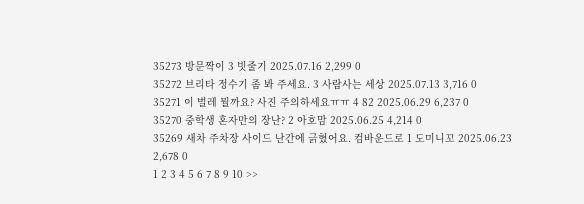35273 방문짝이 3 빗줄기 2025.07.16 2,299 0
35272 브리타 정수기 좀 봐 주세요. 3 사람사는 세상 2025.07.13 3,716 0
35271 이 벌레 뭘까요? 사진 주의하세요ㅠㅠ 4 82 2025.06.29 6,237 0
35270 중학생 혼자만의 장난? 2 아호맘 2025.06.25 4,214 0
35269 새차 주차장 사이드 난간에 긁혔어요. 컴바운드로 1 도미니꼬 2025.06.23 2,678 0
1 2 3 4 5 6 7 8 9 10 >>